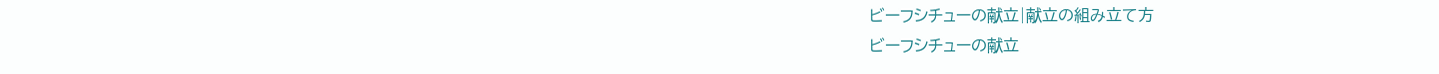ビーフシチューの献立|献立の組み立て方
ビーフシチューの献立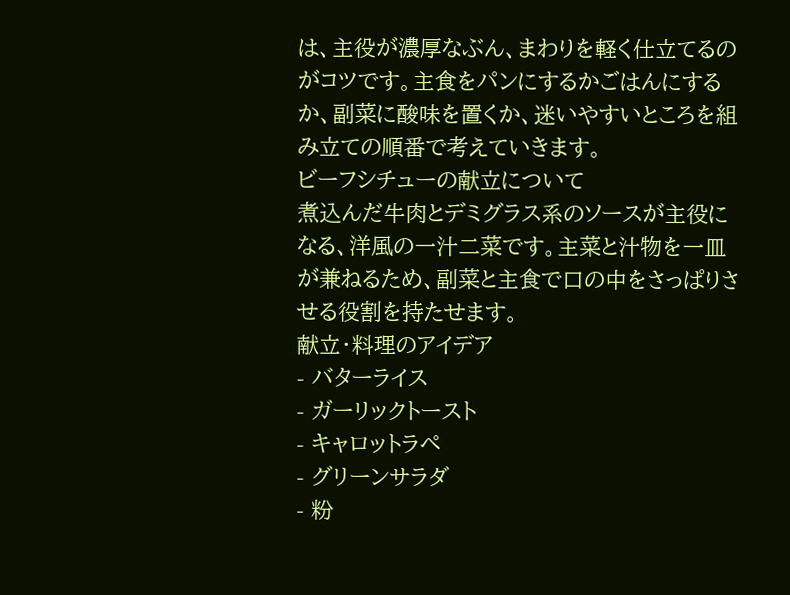は、主役が濃厚なぶん、まわりを軽く仕立てるのがコツです。主食をパンにするかごはんにするか、副菜に酸味を置くか、迷いやすいところを組み立ての順番で考えていきます。
ビーフシチューの献立について
煮込んだ牛肉とデミグラス系のソースが主役になる、洋風の一汁二菜です。主菜と汁物を一皿が兼ねるため、副菜と主食で口の中をさっぱりさせる役割を持たせます。
献立・料理のアイデア
- バターライス
- ガーリックトースト
- キャロットラペ
- グリーンサラダ
- 粉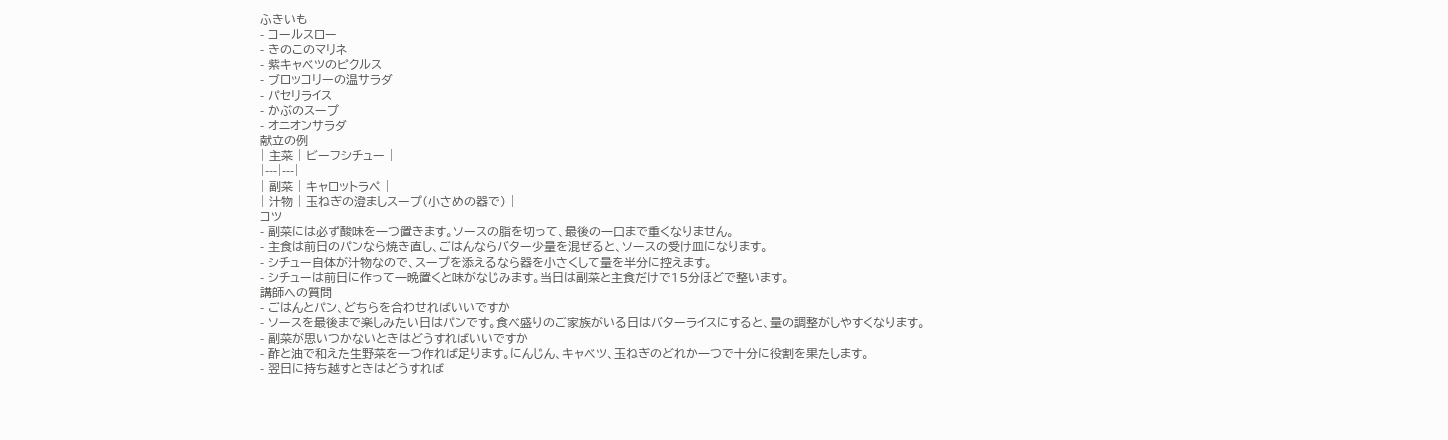ふきいも
- コールスロー
- きのこのマリネ
- 紫キャベツのピクルス
- ブロッコリーの温サラダ
- パセリライス
- かぶのスープ
- オニオンサラダ
献立の例
| 主菜 | ビーフシチュー |
|---|---|
| 副菜 | キャロットラペ |
| 汁物 | 玉ねぎの澄ましスープ(小さめの器で) |
コツ
- 副菜には必ず酸味を一つ置きます。ソースの脂を切って、最後の一口まで重くなりません。
- 主食は前日のパンなら焼き直し、ごはんならバター少量を混ぜると、ソースの受け皿になります。
- シチュー自体が汁物なので、スープを添えるなら器を小さくして量を半分に控えます。
- シチューは前日に作って一晩置くと味がなじみます。当日は副菜と主食だけで15分ほどで整います。
講師への質問
- ごはんとパン、どちらを合わせればいいですか
- ソースを最後まで楽しみたい日はパンです。食べ盛りのご家族がいる日はバターライスにすると、量の調整がしやすくなります。
- 副菜が思いつかないときはどうすればいいですか
- 酢と油で和えた生野菜を一つ作れば足ります。にんじん、キャベツ、玉ねぎのどれか一つで十分に役割を果たします。
- 翌日に持ち越すときはどうすれば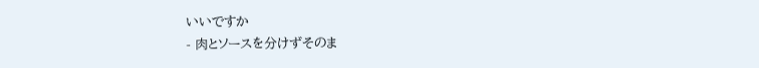いいですか
- 肉とソースを分けずそのま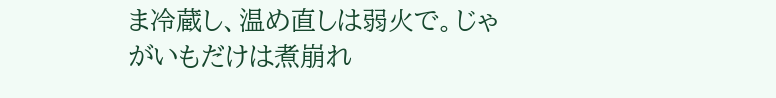ま冷蔵し、温め直しは弱火で。じゃがいもだけは煮崩れ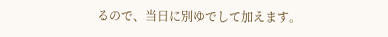るので、当日に別ゆでして加えます。